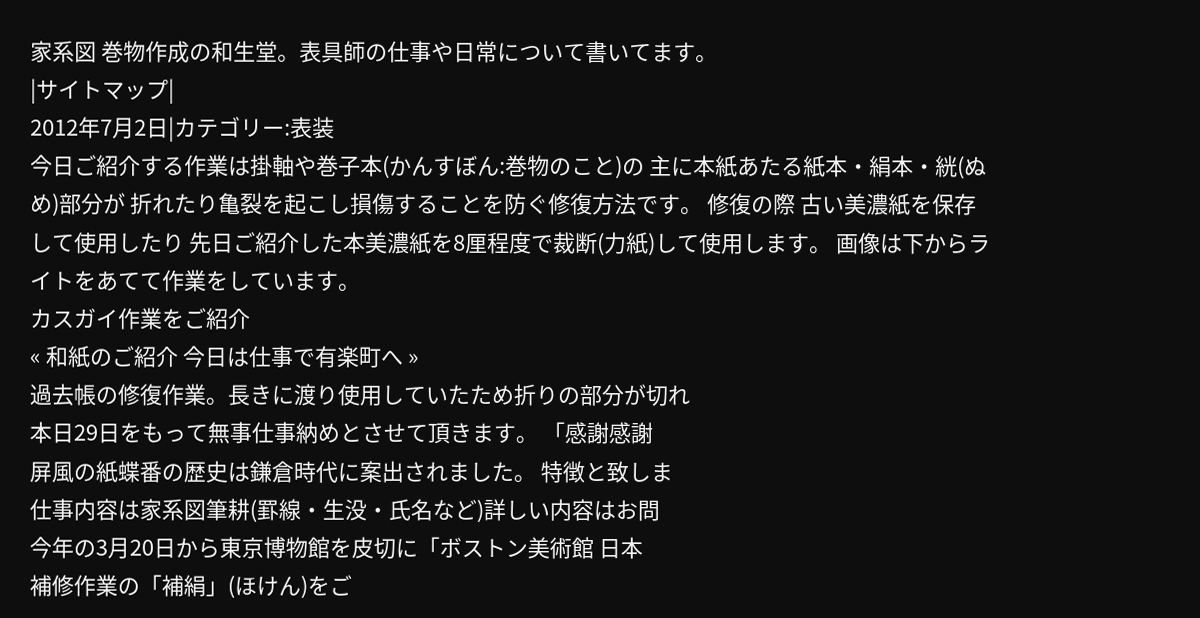家系図 巻物作成の和生堂。表具師の仕事や日常について書いてます。
|サイトマップ|
2012年7月2日|カテゴリー:表装
今日ご紹介する作業は掛軸や巻子本(かんすぼん:巻物のこと)の 主に本紙あたる紙本・絹本・絖(ぬめ)部分が 折れたり亀裂を起こし損傷することを防ぐ修復方法です。 修復の際 古い美濃紙を保存して使用したり 先日ご紹介した本美濃紙を8厘程度で裁断(力紙)して使用します。 画像は下からライトをあてて作業をしています。
カスガイ作業をご紹介
« 和紙のご紹介 今日は仕事で有楽町へ »
過去帳の修復作業。長きに渡り使用していたため折りの部分が切れ
本日29日をもって無事仕事納めとさせて頂きます。 「感謝感謝
屏風の紙蝶番の歴史は鎌倉時代に案出されました。 特徴と致しま
仕事内容は家系図筆耕(罫線・生没・氏名など)詳しい内容はお問
今年の3月20日から東京博物館を皮切に「ボストン美術館 日本
補修作業の「補絹」(ほけん)をご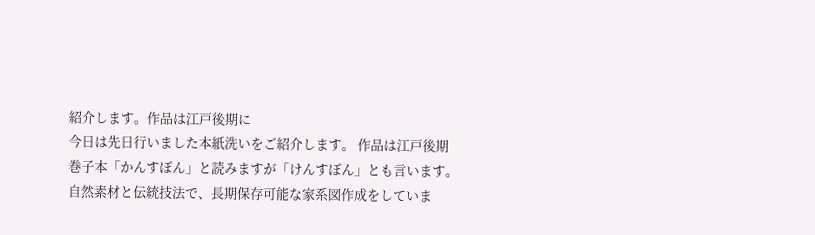紹介します。作品は江戸後期に
今日は先日行いました本紙洗いをご紹介します。 作品は江戸後期
巻子本「かんすぼん」と読みますが「けんすぼん」とも言います。
自然素材と伝統技法で、長期保存可能な家系図作成をしていま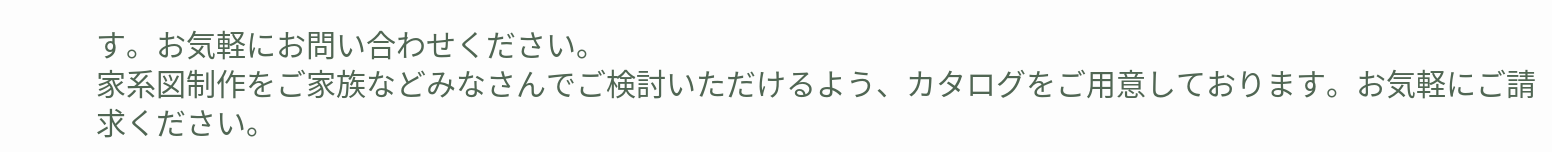す。お気軽にお問い合わせください。
家系図制作をご家族などみなさんでご検討いただけるよう、カタログをご用意しております。お気軽にご請求ください。